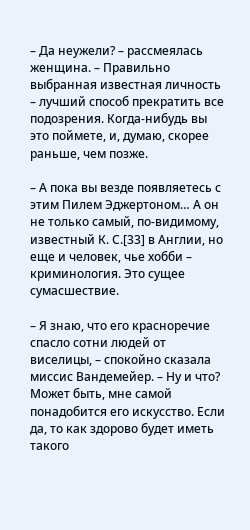– Да неужели? – рассмеялась женщина. – Правильно выбранная известная личность – лучший способ прекратить все подозрения. Когда-нибудь вы это поймете, и, думаю, скорее раньше, чем позже.

– А пока вы везде появляетесь с этим Пилем Эджертоном… А он не только самый, по-видимому, известный К. С.[33] в Англии, но еще и человек, чье хобби – криминология. Это сущее сумасшествие.

– Я знаю, что его красноречие спасло сотни людей от виселицы, – спокойно сказала миссис Вандемейер. – Ну и что? Может быть, мне самой понадобится его искусство. Если да, то как здорово будет иметь такого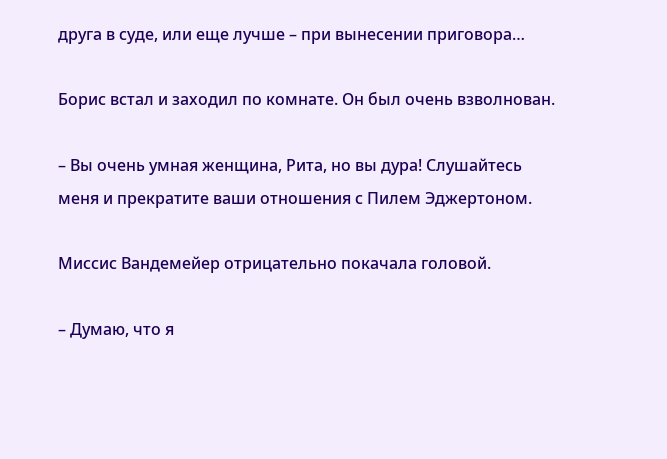друга в суде, или еще лучше – при вынесении приговора…

Борис встал и заходил по комнате. Он был очень взволнован.

– Вы очень умная женщина, Рита, но вы дура! Слушайтесь меня и прекратите ваши отношения с Пилем Эджертоном.

Миссис Вандемейер отрицательно покачала головой.

– Думаю, что я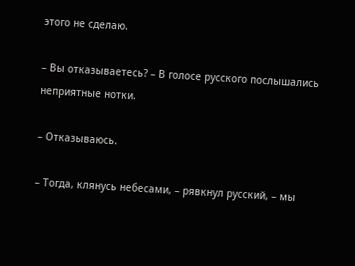этого не сделаю.

– Вы отказываетесь? – В голосе русского послышались неприятные нотки.

– Отказываюсь.

– Тогда, клянусь небесами, – рявкнул русский, – мы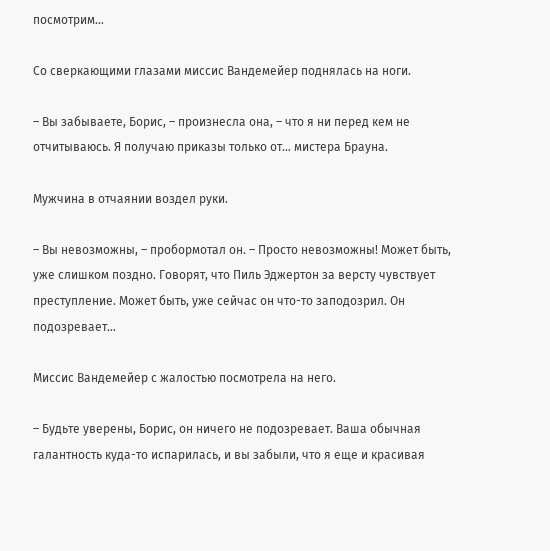посмотрим…

Со сверкающими глазами миссис Вандемейер поднялась на ноги.

– Вы забываете, Борис, – произнесла она, – что я ни перед кем не отчитываюсь. Я получаю приказы только от… мистера Брауна.

Мужчина в отчаянии воздел руки.

– Вы невозможны, – пробормотал он. – Просто невозможны! Может быть, уже слишком поздно. Говорят, что Пиль Эджертон за версту чувствует преступление. Может быть, уже сейчас он что-то заподозрил. Он подозревает…

Миссис Вандемейер с жалостью посмотрела на него.

– Будьте уверены, Борис, он ничего не подозревает. Ваша обычная галантность куда-то испарилась, и вы забыли, что я еще и красивая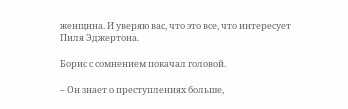женщина. И уверяю вас, что это все, что интересует Пиля Эджертона.

Борис с сомнением покачал головой.

– Он знает о преступлениях больше,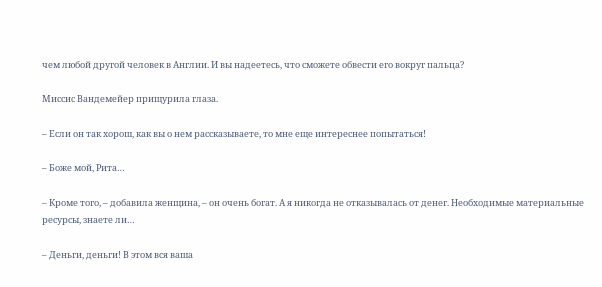чем любой другой человек в Англии. И вы надеетесь, что сможете обвести его вокруг пальца?

Миссис Вандемейер прищурила глаза.

– Если он так хорош, как вы о нем рассказываете, то мне еще интереснее попытаться!

– Боже мой, Рита…

– Кроме того, – добавила женщина, – он очень богат. А я никогда не отказывалась от денег. Необходимые материальные ресурсы, знаете ли…

– Деньги, деньги! В этом вся ваша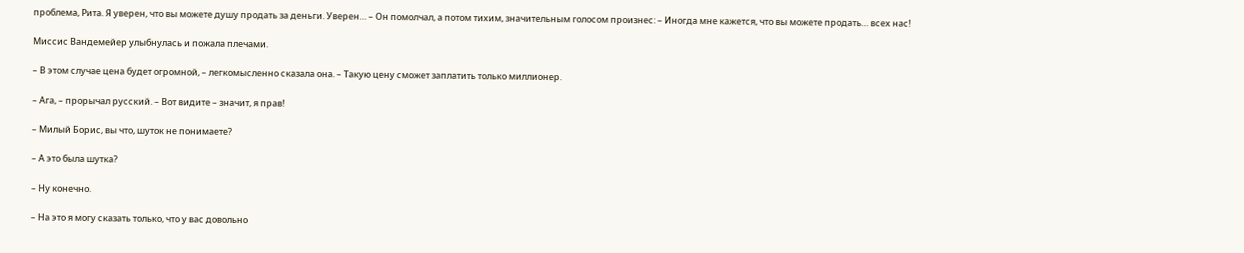проблема, Рита. Я уверен, что вы можете душу продать за деньги. Уверен… – Он помолчал, а потом тихим, значительным голосом произнес: – Иногда мне кажется, что вы можете продать… всех нас!

Миссис Вандемейер улыбнулась и пожала плечами.

– В этом случае цена будет огромной, – легкомысленно сказала она. – Такую цену сможет заплатить только миллионер.

– Ага, – прорычал русский. – Вот видите – значит, я прав!

– Милый Борис, вы что, шуток не понимаете?

– А это была шутка?

– Ну конечно.

– На это я могу сказать только, что у вас довольно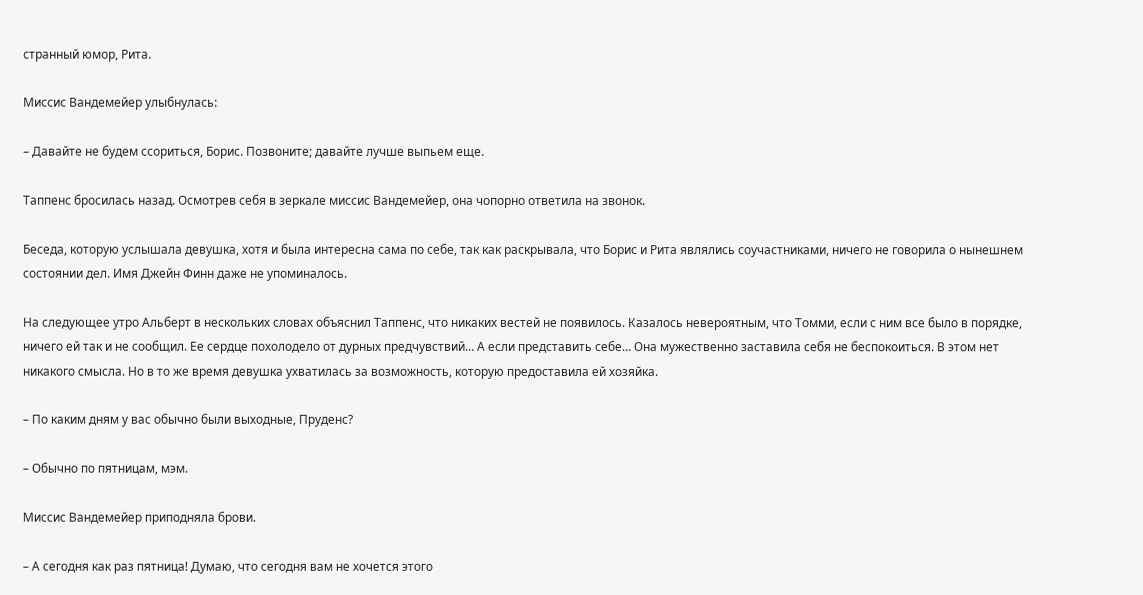странный юмор, Рита.

Миссис Вандемейер улыбнулась:

– Давайте не будем ссориться, Борис. Позвоните; давайте лучше выпьем еще.

Таппенс бросилась назад. Осмотрев себя в зеркале миссис Вандемейер, она чопорно ответила на звонок.

Беседа, которую услышала девушка, хотя и была интересна сама по себе, так как раскрывала, что Борис и Рита являлись соучастниками, ничего не говорила о нынешнем состоянии дел. Имя Джейн Финн даже не упоминалось.

На следующее утро Альберт в нескольких словах объяснил Таппенс, что никаких вестей не появилось. Казалось невероятным, что Томми, если с ним все было в порядке, ничего ей так и не сообщил. Ее сердце похолодело от дурных предчувствий… А если представить себе… Она мужественно заставила себя не беспокоиться. В этом нет никакого смысла. Но в то же время девушка ухватилась за возможность, которую предоставила ей хозяйка.

– По каким дням у вас обычно были выходные, Пруденс?

– Обычно по пятницам, мэм.

Миссис Вандемейер приподняла брови.

– А сегодня как раз пятница! Думаю, что сегодня вам не хочется этого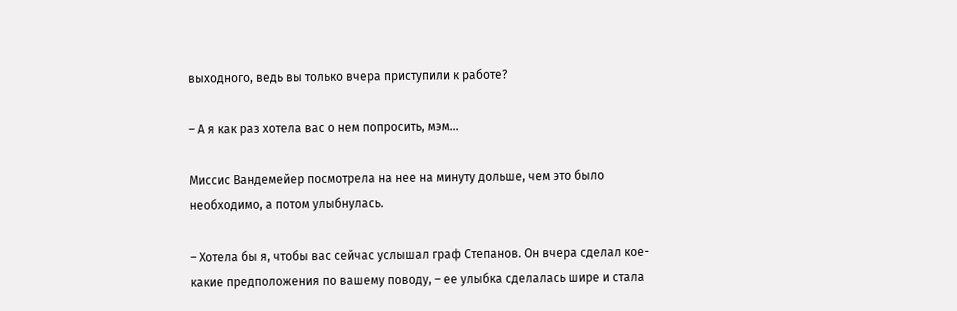выходного, ведь вы только вчера приступили к работе?

– А я как раз хотела вас о нем попросить, мэм…

Миссис Вандемейер посмотрела на нее на минуту дольше, чем это было необходимо, а потом улыбнулась.

– Хотела бы я, чтобы вас сейчас услышал граф Степанов. Он вчера сделал кое-какие предположения по вашему поводу, – ее улыбка сделалась шире и стала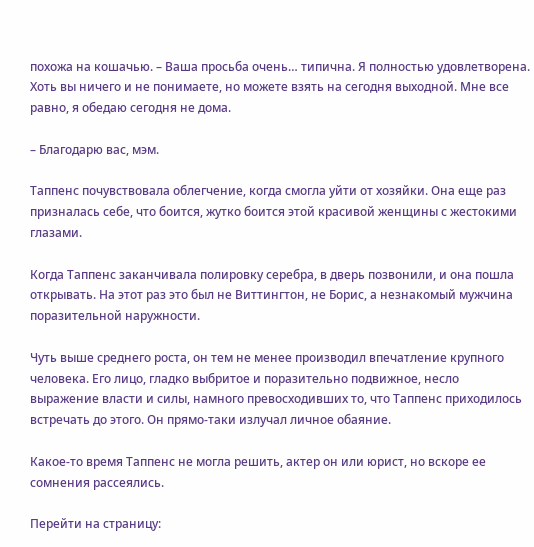похожа на кошачью. – Ваша просьба очень… типична. Я полностью удовлетворена. Хоть вы ничего и не понимаете, но можете взять на сегодня выходной. Мне все равно, я обедаю сегодня не дома.

– Благодарю вас, мэм.

Таппенс почувствовала облегчение, когда смогла уйти от хозяйки. Она еще раз призналась себе, что боится, жутко боится этой красивой женщины с жестокими глазами.

Когда Таппенс заканчивала полировку серебра, в дверь позвонили, и она пошла открывать. На этот раз это был не Виттингтон, не Борис, а незнакомый мужчина поразительной наружности.

Чуть выше среднего роста, он тем не менее производил впечатление крупного человека. Его лицо, гладко выбритое и поразительно подвижное, несло выражение власти и силы, намного превосходивших то, что Таппенс приходилось встречать до этого. Он прямо-таки излучал личное обаяние.

Какое-то время Таппенс не могла решить, актер он или юрист, но вскоре ее сомнения рассеялись.

Перейти на страницу: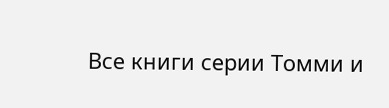Все книги серии Томми и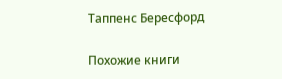Таппенс Бересфорд

Похожие книги